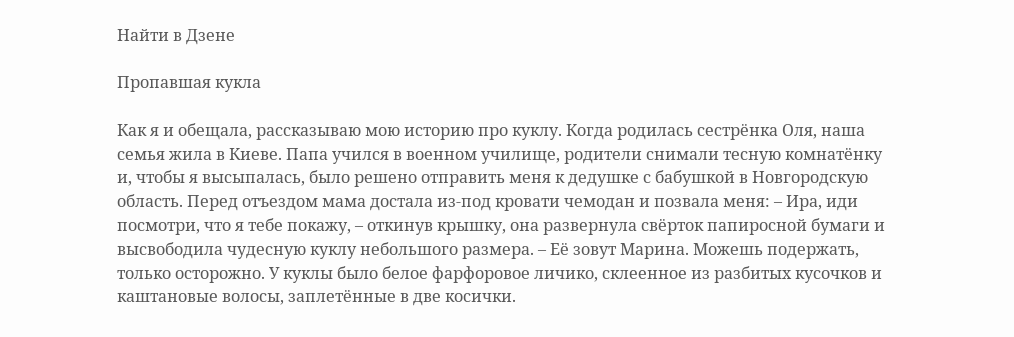Найти в Дзене

Пропавшая кукла

Как я и обещала, рассказываю мою историю про куклу. Когда родилась сестрёнка Оля, наша семья жила в Киеве. Папа учился в военном училище, родители снимали тесную комнатёнку и, чтобы я высыпалась, было решено отправить меня к дедушке с бабушкой в Новгородскую область. Перед отъездом мама достала из-под кровати чемодан и позвала меня: – Ира, иди посмотри, что я тебе покажу, – откинув крышку, она развернула свёрток папиросной бумаги и высвободила чудесную куклу небольшого размера. – Её зовут Марина. Можешь подержать, только осторожно. У куклы было белое фарфоровое личико, склеенное из разбитых кусочков и каштановые волосы, заплетённые в две косички.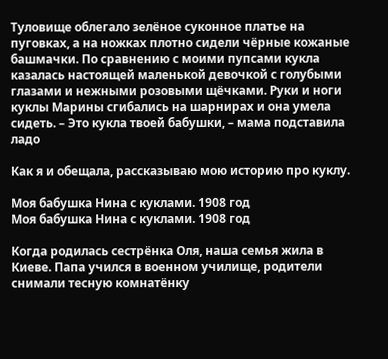Туловище облегало зелёное суконное платье на пуговках, а на ножках плотно сидели чёрные кожаные башмачки. По сравнению с моими пупсами кукла казалась настоящей маленькой девочкой с голубыми глазами и нежными розовыми щёчками. Руки и ноги куклы Марины сгибались на шарнирах и она умела сидеть. – Это кукла твоей бабушки, – мама подставила ладо

Как я и обещала, рассказываю мою историю про куклу.

Моя бабушка Нина с куклами. 1908 год
Моя бабушка Нина с куклами. 1908 год

Когда родилась сестрёнка Оля, наша семья жила в Киеве. Папа учился в военном училище, родители снимали тесную комнатёнку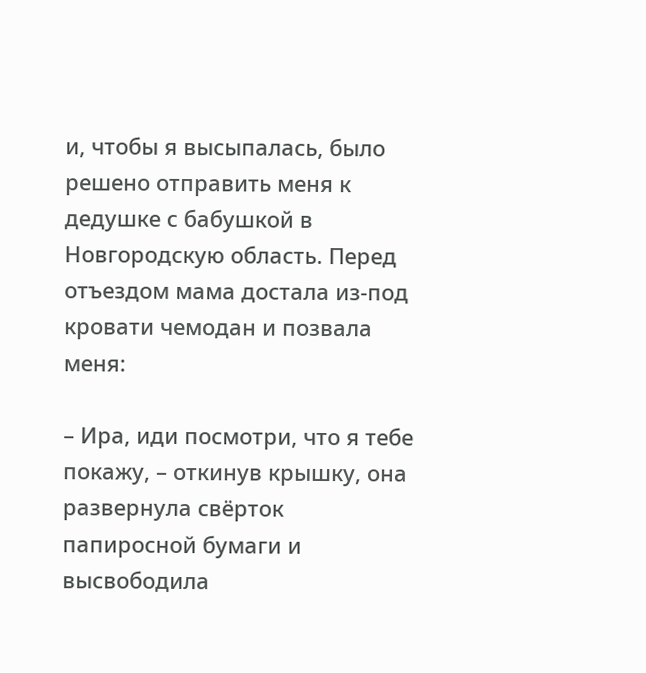и, чтобы я высыпалась, было решено отправить меня к дедушке с бабушкой в Новгородскую область. Перед отъездом мама достала из-под кровати чемодан и позвала меня:

– Ира, иди посмотри, что я тебе покажу, – откинув крышку, она развернула свёрток папиросной бумаги и высвободила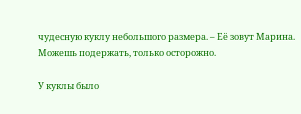чудесную куклу небольшого размера. – Её зовут Марина. Можешь подержать, только осторожно.

У куклы было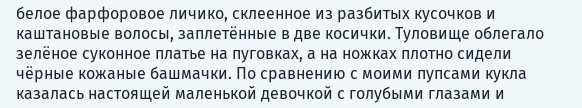белое фарфоровое личико, склеенное из разбитых кусочков и каштановые волосы, заплетённые в две косички. Туловище облегало зелёное суконное платье на пуговках, а на ножках плотно сидели чёрные кожаные башмачки. По сравнению с моими пупсами кукла казалась настоящей маленькой девочкой с голубыми глазами и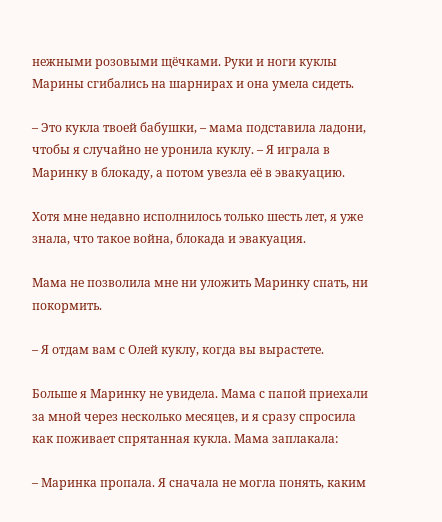нежными розовыми щёчками. Руки и ноги куклы Марины сгибались на шарнирах и она умела сидеть.

– Это кукла твоей бабушки, – мама подставила ладони, чтобы я случайно не уронила куклу. – Я играла в Маринку в блокаду, а потом увезла её в эвакуацию.

Хотя мне недавно исполнилось только шесть лет, я уже знала, что такое война, блокада и эвакуация.

Мама не позволила мне ни уложить Маринку спать, ни покормить.

– Я отдам вам с Олей куклу, когда вы вырастете.

Больше я Маринку не увидела. Мама с папой приехали за мной через несколько месяцев, и я сразу спросила как поживает спрятанная кукла. Мама заплакала:

– Маринка пропала. Я сначала не могла понять, каким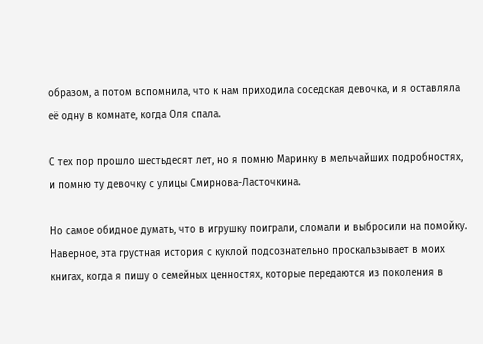образом, а потом вспомнила, что к нам приходила соседская девочка, и я оставляла её одну в комнате, когда Оля спала.

С тех пор прошло шестьдесят лет, но я помню Маринку в мельчайших подробностях, и помню ту девочку с улицы Смирнова-Ласточкина.

Но самое обидное думать, что в игрушку поиграли, сломали и выбросили на помойку. Наверное, эта грустная история с куклой подсознательно проскальзывает в моих книгах, когда я пишу о семейных ценностях, которые передаются из поколения в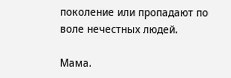поколение или пропадают по воле нечестных людей.

Мама.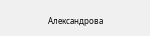Александрова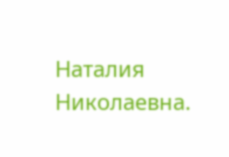Наталия Николаевна.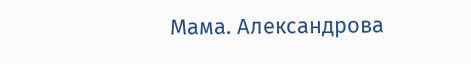Мама. Александрова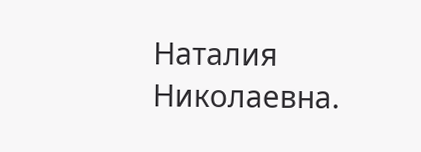Наталия Николаевна.